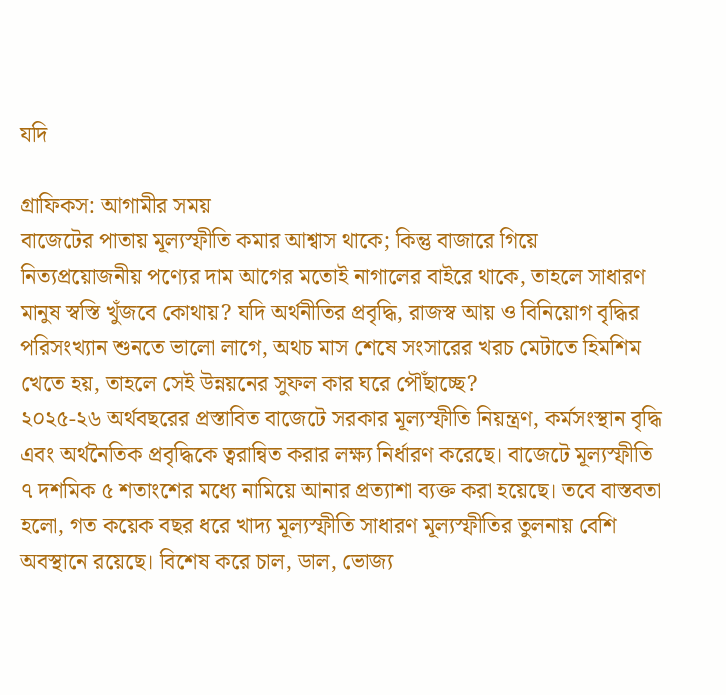যদি

গ্রাফিকস: আগামীর সময়
বাজেটের পাতায় মূল্যস্ফীতি কমার আশ্বাস থাকে; কিন্তু বাজারে গিয়ে নিত্যপ্রয়োজনীয় পণ্যের দাম আগের মতোই নাগালের বাইরে থাকে, তাহলে সাধারণ মানুষ স্বস্তি খুঁজবে কোথায়? যদি অর্থনীতির প্রবৃদ্ধি, রাজস্ব আয় ও বিনিয়োগ বৃদ্ধির পরিসংখ্যান শুনতে ভালো লাগে, অথচ মাস শেষে সংসারের খরচ মেটাতে হিমশিম খেতে হয়, তাহলে সেই উন্নয়নের সুফল কার ঘরে পৌঁছাচ্ছে?
২০২৫-২৬ অর্থবছরের প্রস্তাবিত বাজেটে সরকার মূল্যস্ফীতি নিয়ন্ত্রণ, কর্মসংস্থান বৃদ্ধি এবং অর্থনৈতিক প্রবৃদ্ধিকে ত্বরান্বিত করার লক্ষ্য নির্ধারণ করেছে। বাজেটে মূল্যস্ফীতি ৭ দশমিক ৫ শতাংশের মধ্যে নামিয়ে আনার প্রত্যাশা ব্যক্ত করা হয়েছে। তবে বাস্তবতা হলো, গত কয়েক বছর ধরে খাদ্য মূল্যস্ফীতি সাধারণ মূল্যস্ফীতির তুলনায় বেশি অবস্থানে রয়েছে। বিশেষ করে চাল, ডাল, ভোজ্য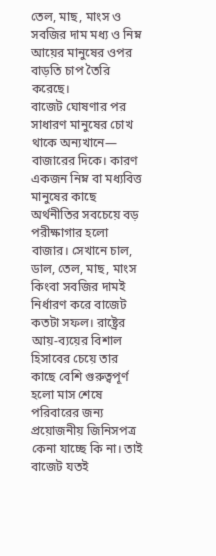তেল, মাছ, মাংস ও সবজির দাম মধ্য ও নিম্ন আয়ের মানুষের ওপর বাড়তি চাপ তৈরি করেছে।
বাজেট ঘোষণার পর সাধারণ মানুষের চোখ থাকে অন্যখানে— বাজারের দিকে। কারণ একজন নিম্ন বা মধ্যবিত্ত মানুষের কাছে অর্থনীতির সবচেয়ে বড় পরীক্ষাগার হলো বাজার। সেখানে চাল, ডাল, তেল, মাছ, মাংস কিংবা সবজির দামই নির্ধারণ করে বাজেট কতটা সফল। রাষ্ট্রের আয়-ব্যয়ের বিশাল হিসাবের চেয়ে তার কাছে বেশি গুরুত্বপূর্ণ হলো মাস শেষে পরিবারের জন্য প্রয়োজনীয় জিনিসপত্র কেনা যাচ্ছে কি না। তাই বাজেট যতই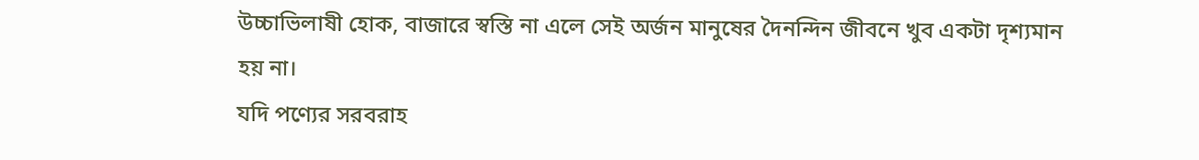উচ্চাভিলাষী হোক, বাজারে স্বস্তি না এলে সেই অর্জন মানুষের দৈনন্দিন জীবনে খুব একটা দৃশ্যমান হয় না।
যদি পণ্যের সরবরাহ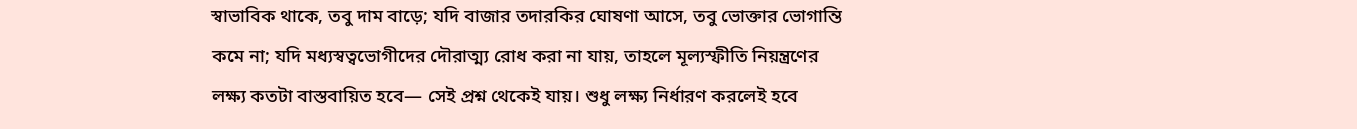স্বাভাবিক থাকে, তবু দাম বাড়ে; যদি বাজার তদারকির ঘোষণা আসে, তবু ভোক্তার ভোগান্তি কমে না; যদি মধ্যস্বত্বভোগীদের দৌরাত্ম্য রোধ করা না যায়, তাহলে মূল্যস্ফীতি নিয়ন্ত্রণের লক্ষ্য কতটা বাস্তবায়িত হবে— সেই প্রশ্ন থেকেই যায়। শুধু লক্ষ্য নির্ধারণ করলেই হবে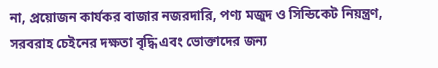না, প্রয়োজন কার্যকর বাজার নজরদারি, পণ্য মজুদ ও সিন্ডিকেট নিয়ন্ত্রণ, সরবরাহ চেইনের দক্ষতা বৃদ্ধি এবং ভোক্তাদের জন্য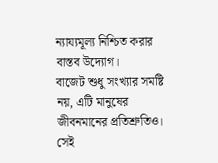ন্যায্যমূল্য নিশ্চিত করার বাস্তব উদ্যোগ।
বাজেট শুধু সংখ্যার সমষ্টি নয়, এটি মানুষের জীবনমানের প্রতিশ্রুতিও। সেই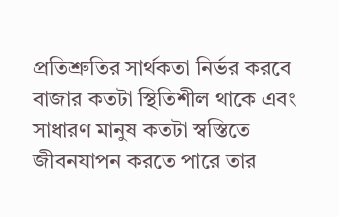প্রতিশ্রুতির সার্থকতা নির্ভর করবে বাজার কতটা স্থিতিশীল থাকে এবং সাধারণ মানুষ কতটা স্বস্তিতে জীবনযাপন করতে পারে তার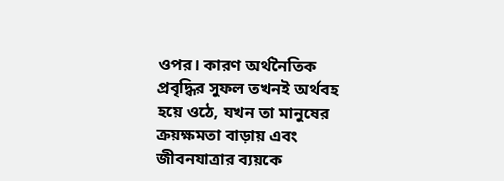ওপর। কারণ অর্থনৈতিক প্রবৃদ্ধির সুফল তখনই অর্থবহ হয়ে ওঠে, যখন তা মানুষের ক্রয়ক্ষমতা বাড়ায় এবং জীবনযাত্রার ব্যয়কে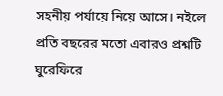সহনীয় পর্যায়ে নিয়ে আসে। নইলে প্রতি বছরের মতো এবারও প্রশ্নটি ঘুরেফিরে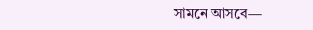সামনে আসবে—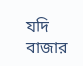যদি বাজার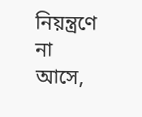নিয়ন্ত্রণে না আসে,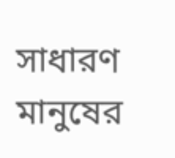সাধারণ মানুষের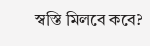স্বস্তি মিলবে কবে?